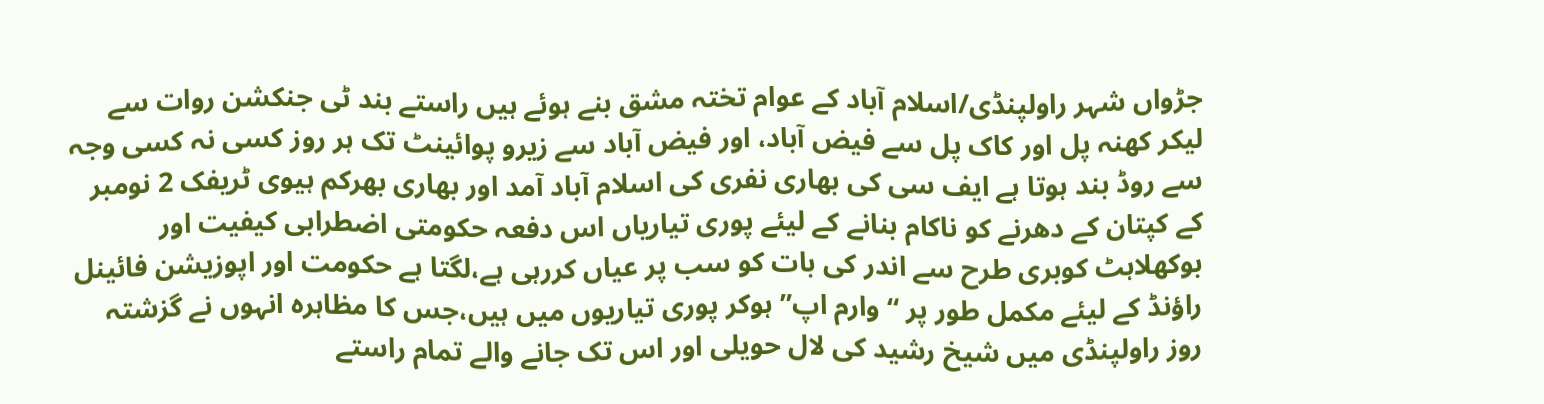جڑواں شہر راولپنڈی/اسلام آباد کے عوام تختہ مشق بنے ہوئے ہیں راستے بند ٹی جنکشن روات سے لیکر کھنہ پل اور کاک پل سے فیض آباد، اور فیض آباد سے زیرو پوائینٹ تک ہر روز کسی نہ کسی وجہ سے روڈ بند ہوتا ہے ایف سی کی بھاری نفری کی اسلام آباد آمد اور بھاری بھرکم ہیوی ٹریفک 2 نومبر کے کپتان کے دھرنے کو ناکام بنانے کے لیئے پوری تیاریاں اس دفعہ حکومتی اضطرابی کیفیت اور بوکھلاہٹ کوبری طرح سے اندر کی بات کو سب پر عیاں کررہی ہے،لگتا ہے حکومت اور اپوزیشن فائینل راؤنڈ کے لیئے مکمل طور پر “وارم اپ” ہوکر پوری تیاریوں میں ہیں،جس کا مظاہرہ انہوں نے گزشتہ روز راولپنڈی میں شیخ رشید کی لال حویلی اور اس تک جانے والے تمام راستے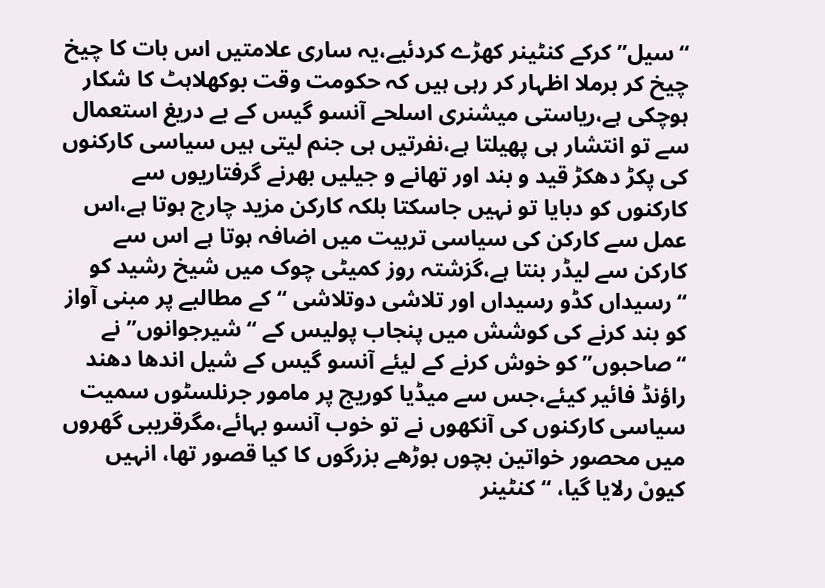“سیل” کرکے کنٹینر کھڑے کردئیے،یہ ساری علامتیں اس بات کا چیخ چیخ کر برملا اظہار کر رہی ہیں کہ حکومت وقت بوکھلاہٹ کا شکار ہوچکی ہے،ریاستی میشنری اسلحے آنسو گیس کے بے دریغ استعمال سے تو انتشار ہی پھیلتا ہے،نفرتیں ہی جنم لیتی ہیں سیاسی کارکنوں کی پکڑ دھکڑ قید و بند اور تھانے و جیلیں بھرنے گرفتاریوں سے کارکنوں کو دبایا تو نہیں جاسکتا بلکہ کارکن مزید چارج ہوتا ہے،اس عمل سے کارکن کی سیاسی تربیت میں اضافہ ہوتا ہے اس سے کارکن سے لیڈر بنتا ہے،گزشتہ روز کمیٹی چوک میں شیخ رشید کو “رسیداں کڈو رسیداں اور تلاشی دوتلاشی “کے مطالبے پر مبنی آواز کو بند کرنے کی کوشش میں پنجاب پولیس کے “شیرجوانوں” نے “صاحبوں” کو خوش کرنے کے لیئے آنسو گیس کے شیل اندھا دھند راؤنڈ فائیر کیئے،جس سے میڈیا کوریج پر مامور جرنلسٹوں سمیت سیاسی کارکنوں کی آنکھوں نے تو خوب آنسو بہائے،مگرقریبی گھروں میں محصور خواتین بچوں بوڑھے بزرگوں کا کیا قصور تھا، انہیں کیوںْ رلایا گیا، “کنٹینر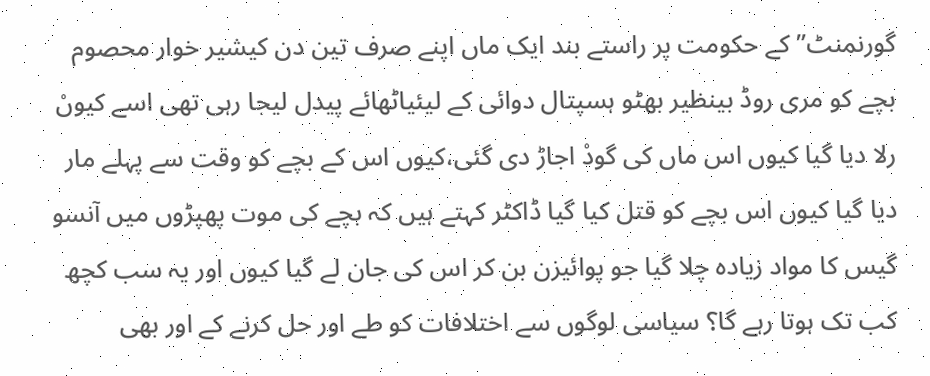گورنمنٹ” کے حکومت پر راستے بند ایک ماں اپنے صرف تین دن کیشیر خوار محصوم بچے کو مری روڈ بینظیر بھٹو ہسپتال دوائی کے لیئیاٹھائے پیدل لیجا رہی تھی اسے کیوںْ رلا دیا گیا کیوں اس ماں کی گودْ اجاڑ دی گئی،کیوں اس کے بچے کو وقت سے پہلے مار دیا گیا کیوں اس بچے کو قتل کیا گیا ڈاکٹر کہتے ہیں کہ بچے کی موت پھپڑوں میں آنسو گیس کا مواد زیادہ چلا گیا جو پوائیزن بن کر اس کی جان لے گیا کیوں اور یہ سب کچھ کب تک ہوتا رہے گا؟ سیاسی لوگوں سے اختلافات کو طے اور حل کرنے کے اور بھی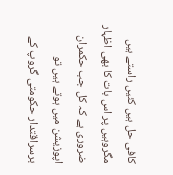کافی حل ہیں کئیں راستے ہیں مگروہیں پر اس بات کا بھی اظہار ضروری ہے کہ کل جب حکمران اپوزیشن میں ہوتے ہیں تو برسراقتدار حکومتی گروپ کے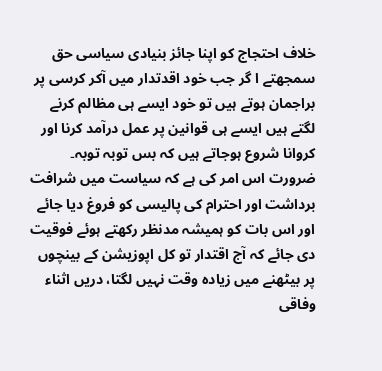خلاف احتجاج کو اپنا جائز بنیادی سیاسی حق سمجھتے ا گر جب خود اقدتدار میں آکر کرسی پر براجمان ہوتے ہیں تو خود ایسے ہی مظالم کرنے لگتے ہیں ایسے ہی قوانین پر عمل درآمد کرنا اور کروانا شروع ہوجاتے ہیں کہ بس توبہ توبہ۔ ضرورت اس امر کی ہے کہ سیاست میں شرافت برداشت اور احترام کی پالیسی کو فروغ دیا جائے اور اس بات کو ہمیشہ مدنظر رکھتے ہوئے فوقیت دی جائے کہ آج اقتدار تو کل اپوزیشن کے بینچوں پر بیٹھنے میں زیادہ وقت نہیں لگتا، دریں اثناء وفاقی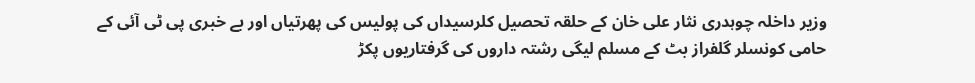وزیر داخلہ چوہدری نثار علی خان کے حلقہ تحصیل کلرسیداں کی پولیس کی پھرتیاں اور بے خبری پی ٹی آئی کے حامی کونسلر گلفراز بٹ کے مسلم لیگی رشتہ داروں کی گرفتاریوں پکڑ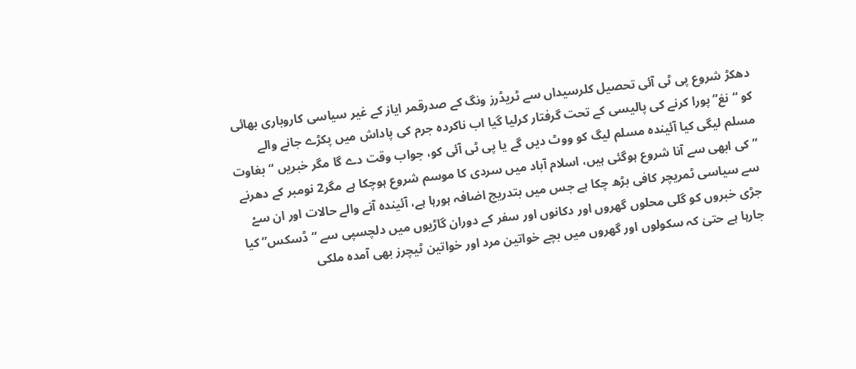دھکڑ شروع پی ٹی آئی تحصیل کلرسیداں سے ٹریڈرز ونگ کے صدرقمر ایاز کے غیر سیاسی کاروباری بھائی کو “نغ” پورا کرنے کی پالیسی کے تحت گرفتار کرلیا گیا اب ناکردہ جرم کی پاداش میں پکڑے جانے والے مسلم لیگی کیا آئیندہ مسلم لیگ کو ووٹ دیں گے یا پی ٹی آئی کو، جواب وقت دے گا مگر خبریں “بغاوت ” کی ابھی سے آنا شروع ہوگئی ہیں، اسلام آباد میں سردی کا موسم شروع ہوچکا ہے مگر2 نومبر کے دھرنے سے سیاسی ٹمریچر کافی بڑھ چکا ہے جس میں بتدریج اضافہ ہورہا ہے، آئیندہ آنے والے حالات اور ان سےْ جڑی خبروں کو گلی محلوں گھروں اور دکانوں اور سفر کے دوران گاڑیوں میں دلچسپی سے “ڈسکس” کیا جارہا ہے حتیٰ کہ سکولوں اور گھروں میں بچے خواتین مرد اور خواتین ٹیچرز بھی آمدہ ملکی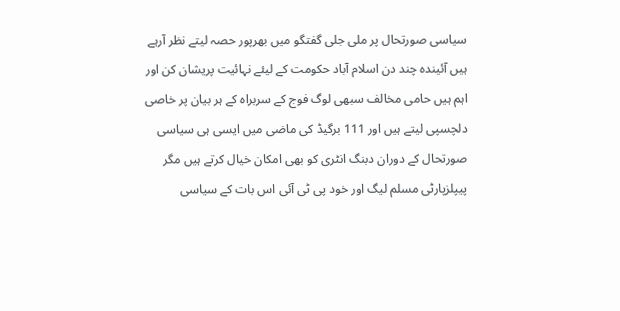سیاسی صورتحال پر ملی جلی گفتگو میں بھرپور حصہ لیتے نظر آرہے ہیں آئیندہ چند دن اسلام آباد حکومت کے لیئے نہائیت پریشان کن اور اہم ہیں حامی مخالف سبھی لوگ فوج کے سربراہ کے ہر بیان پر خاصی دلچسپی لیتے ہیں اور 111 برگیڈ کی ماضی میں ایسی ہی سیاسی صورتحال کے دوران دبنگ انٹری کو بھی امکان خیال کرتے ہیں مگر پیپلزپارٹی مسلم لیگ اور خود پی ٹی آئی اس بات کے سیاسی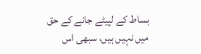بساط کے لپیٹے جانے کے حق میں نہیں ہیں، سبھی اس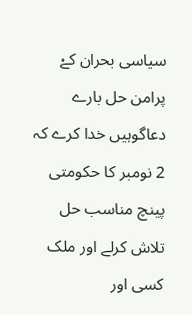سیاسی بحران کےْ پرامن حل بارے دعاگوہیں خدا کرے کہ 2 نومبر کا حکومتی پینچ مناسب حل تلاش کرلے اور ملک کسی اور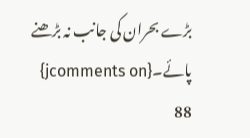بڑے بحران کی جانب نہ بڑھنے پائے۔{jcomments on}
88